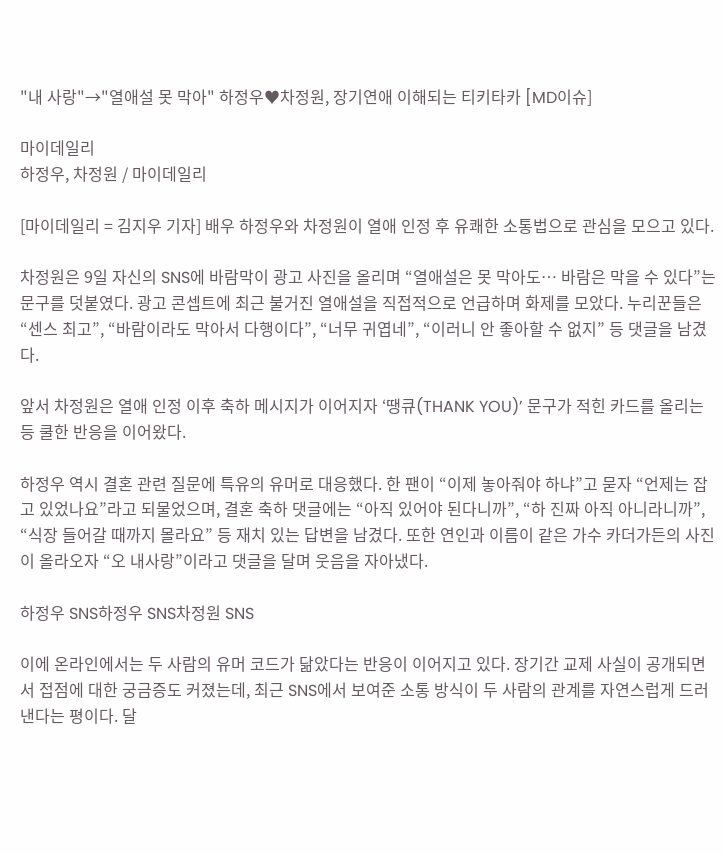"내 사랑"→"열애설 못 막아" 하정우♥차정원, 장기연애 이해되는 티키타카 [MD이슈]

마이데일리
하정우, 차정원 / 마이데일리

[마이데일리 = 김지우 기자] 배우 하정우와 차정원이 열애 인정 후 유쾌한 소통법으로 관심을 모으고 있다.

차정원은 9일 자신의 SNS에 바람막이 광고 사진을 올리며 “열애설은 못 막아도… 바람은 막을 수 있다”는 문구를 덧붙였다. 광고 콘셉트에 최근 불거진 열애설을 직접적으로 언급하며 화제를 모았다. 누리꾼들은 “센스 최고”, “바람이라도 막아서 다행이다”, “너무 귀엽네”, “이러니 안 좋아할 수 없지” 등 댓글을 남겼다.

앞서 차정원은 열애 인정 이후 축하 메시지가 이어지자 ‘땡큐(THANK YOU)’ 문구가 적힌 카드를 올리는 등 쿨한 반응을 이어왔다.

하정우 역시 결혼 관련 질문에 특유의 유머로 대응했다. 한 팬이 “이제 놓아줘야 하냐”고 묻자 “언제는 잡고 있었나요”라고 되물었으며, 결혼 축하 댓글에는 “아직 있어야 된다니까”, “하 진짜 아직 아니라니까”, “식장 들어갈 때까지 몰라요” 등 재치 있는 답변을 남겼다. 또한 연인과 이름이 같은 가수 카더가든의 사진이 올라오자 “오 내사랑”이라고 댓글을 달며 웃음을 자아냈다.

하정우 SNS하정우 SNS차정원 SNS

이에 온라인에서는 두 사람의 유머 코드가 닮았다는 반응이 이어지고 있다. 장기간 교제 사실이 공개되면서 접점에 대한 궁금증도 커졌는데, 최근 SNS에서 보여준 소통 방식이 두 사람의 관계를 자연스럽게 드러낸다는 평이다. 달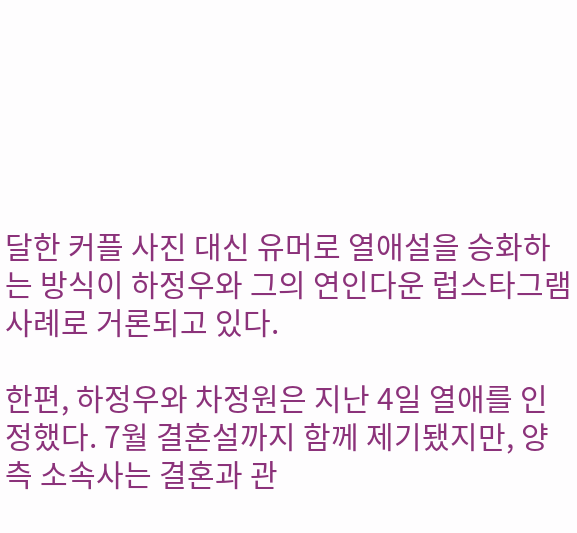달한 커플 사진 대신 유머로 열애설을 승화하는 방식이 하정우와 그의 연인다운 럽스타그램 사례로 거론되고 있다.

한편, 하정우와 차정원은 지난 4일 열애를 인정했다. 7월 결혼설까지 함께 제기됐지만, 양측 소속사는 결혼과 관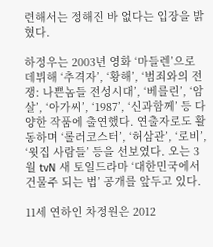련해서는 정해진 바 없다는 입장을 밝혔다.

하정우는 2003년 영화 ‘마들렌’으로 데뷔해 ‘추격자’, ‘황해’, ‘범죄와의 전쟁: 나쁜놈들 전성시대’, ‘베를린’, ‘암살’, ‘아가씨’, ‘1987’, ‘신과함께’ 등 다양한 작품에 출연했다. 연출자로도 활동하며 ‘롤러코스터’, ‘허삼관’, ‘로비’, ‘윗집 사람들’ 등을 선보였다. 오는 3월 tvN 새 토일드라마 ‘대한민국에서 건물주 되는 법’ 공개를 앞두고 있다.

11세 연하인 차정원은 2012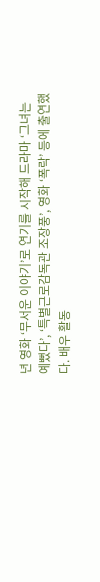년 영화 ‘무서운 이야기’로 연기를 시작해 드라마 ‘그녀는 예뻤다’, ‘특별근로감독관 조장풍’, 영화 ‘폭락’ 등에 출연했다. 배우 활동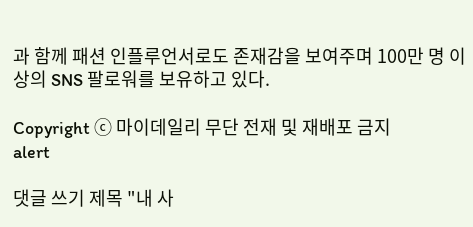과 함께 패션 인플루언서로도 존재감을 보여주며 100만 명 이상의 SNS 팔로워를 보유하고 있다.

Copyright ⓒ 마이데일리 무단 전재 및 재배포 금지
alert

댓글 쓰기 제목 "내 사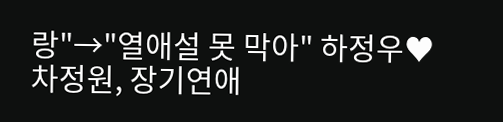랑"→"열애설 못 막아" 하정우♥차정원, 장기연애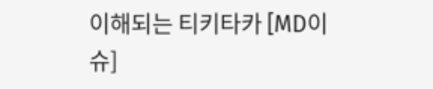이해되는 티키타카 [MD이슈]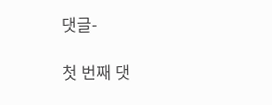댓글-

첫 번째 댓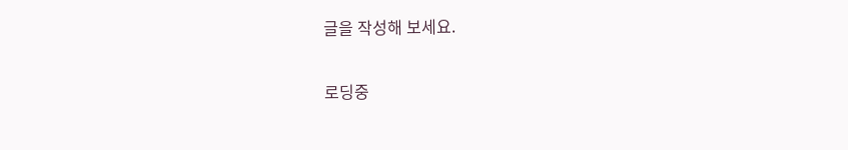글을 작성해 보세요.

로딩중